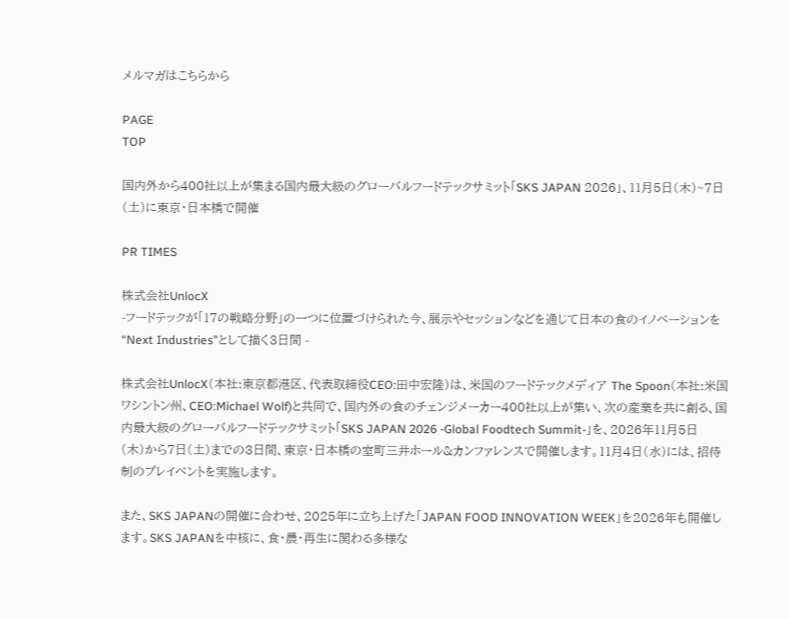メルマガはこちらから

PAGE
TOP

国内外から400社以上が集まる国内最大級のグローバルフードテックサミット「SKS JAPAN 2026」、11月5日(木)~7日(土)に東京・日本橋で開催

PR TIMES

株式会社UnlocX
-フードテックが「17の戦略分野」の一つに位置づけられた今、展示やセッションなどを通じて日本の食のイノベーションを “Next Industries”として描く3日間 -

株式会社UnlocX(本社:東京都港区、代表取締役CEO:田中宏隆)は、米国のフードテックメディア The Spoon(本社:米国ワシントン州、CEO:Michael Wolf)と共同で、国内外の食のチェンジメーカー400社以上が集い、次の産業を共に創る、国内最大級のグローバルフードテックサミット「SKS JAPAN 2026 -Global Foodtech Summit-」を、2026年11月5日(木)から7日(土)までの3日間、東京・日本橋の室町三井ホール&カンファレンスで開催します。11月4日(水)には、招待制のプレイベントを実施します。

また、SKS JAPANの開催に合わせ、2025年に立ち上げた「JAPAN FOOD INNOVATION WEEK」を2026年も開催します。SKS JAPANを中核に、食・農・再生に関わる多様な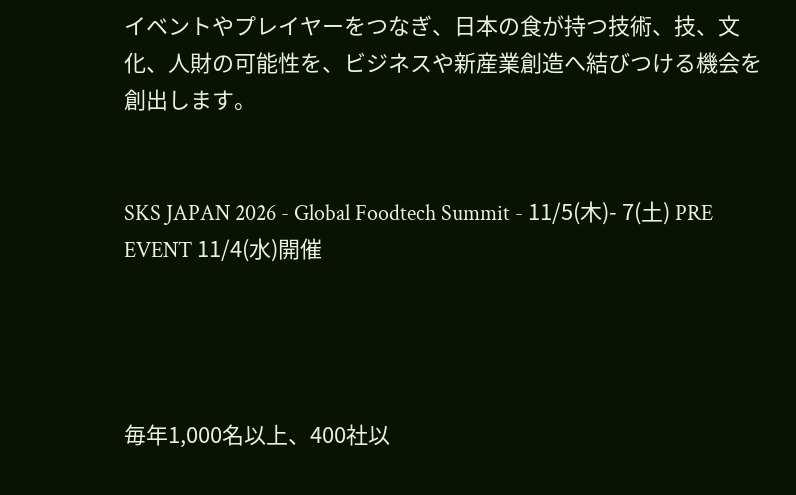イベントやプレイヤーをつなぎ、日本の食が持つ技術、技、文化、人財の可能性を、ビジネスや新産業創造へ結びつける機会を創出します。


SKS JAPAN 2026 - Global Foodtech Summit - 11/5(木)- 7(土) PRE EVENT 11/4(水)開催




毎年1,000名以上、400社以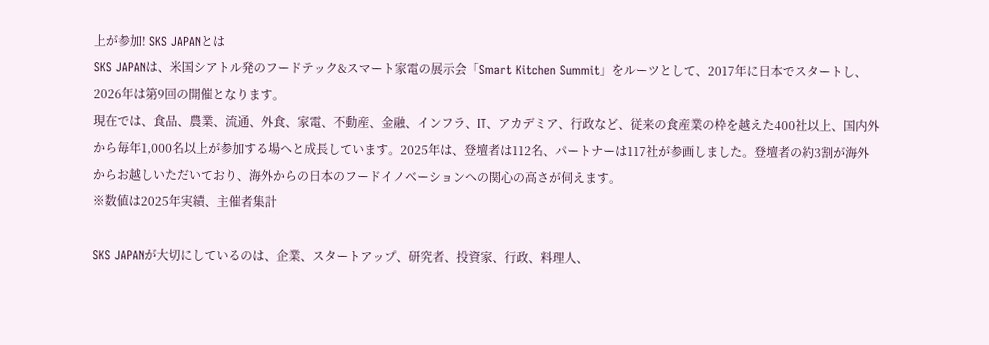上が参加! SKS JAPANとは
SKS JAPANは、米国シアトル発のフードテック&スマート家電の展示会「Smart Kitchen Summit」をルーツとして、2017年に日本でスタートし、2026年は第9回の開催となります。
現在では、食品、農業、流通、外食、家電、不動産、金融、インフラ、IT、アカデミア、行政など、従来の食産業の枠を越えた400社以上、国内外から毎年1,000名以上が参加する場へと成長しています。2025年は、登壇者は112名、パートナーは117社が参画しました。登壇者の約3割が海外からお越しいただいており、海外からの日本のフードイノベーションへの関心の高さが伺えます。
※数値は2025年実績、主催者集計

SKS JAPANが大切にしているのは、企業、スタートアップ、研究者、投資家、行政、料理人、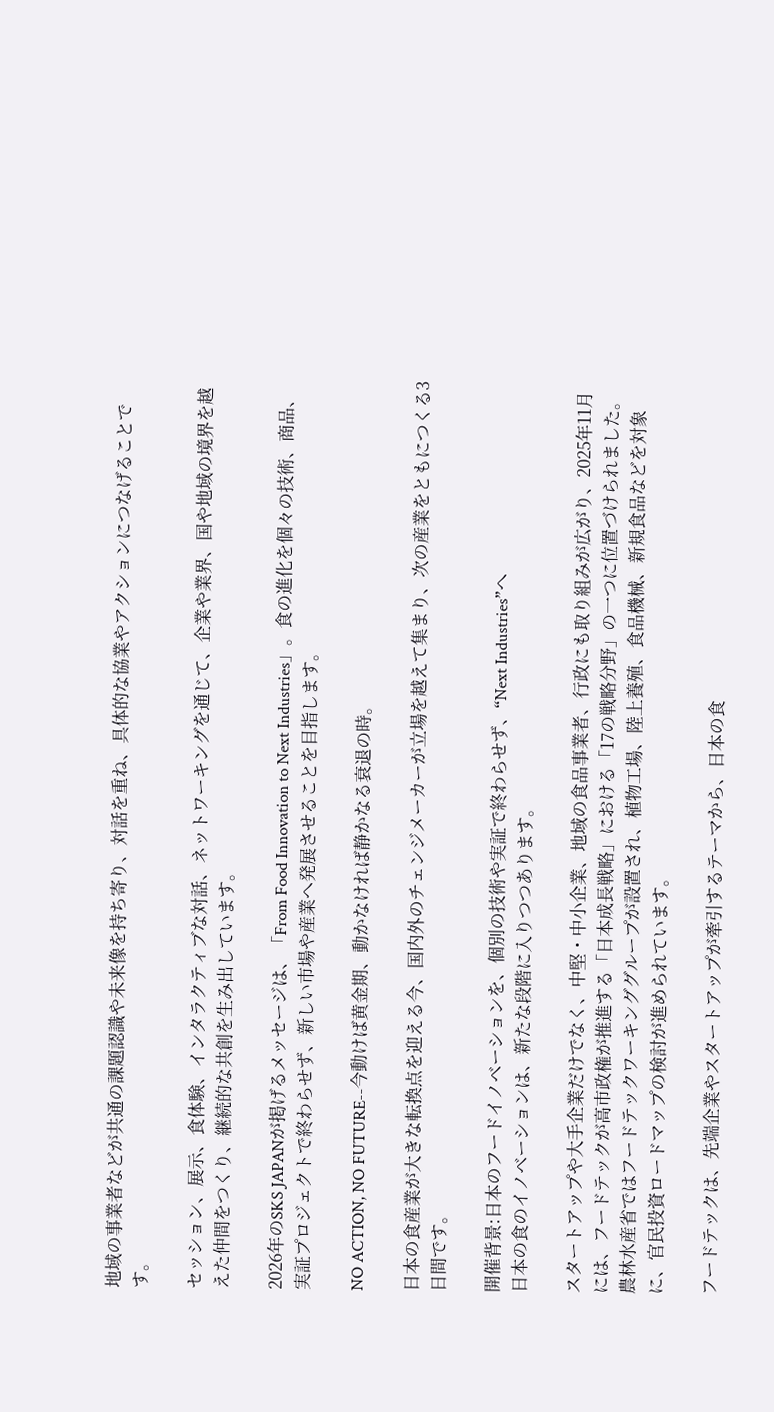地域の事業者などが共通の課題認識や未来像を持ち寄り、対話を重ね、具体的な協業やアクションにつなげることです。

セッション、展示、食体験、インタラクティブな対話、ネットワーキングを通じて、企業や業界、国や地域の境界を越えた仲間をつくり、継続的な共創を生み出しています。

2026年のSKS JAPANが掲げるメッセージは、「From Food Innovation to Next Industries」。食の進化を個々の技術、商品、実証プロジェクトで終わらせず、新しい市場や産業へ発展させることを目指します。

NO ACTION, NO FUTURE--今動けば黄金期、動かなければ静かなる衰退の時。

日本の食産業が大きな転換点を迎える今、国内外のチェンジメーカーが立場を越えて集まり、次の産業をともにつくる3日間です。

開催背景:日本のフードイノベーションを、個別の技術や実証で終わらせず、“Next Industries”へ
日本の食のイノベーションは、新たな段階に入りつつあります。

スタートアップや大手企業だけでなく、中堅・中小企業、地域の食品事業者、行政にも取り組みが広がり、2025年11月には、フードテックが高市政権が推進する「日本成長戦略」における「17の戦略分野」の一つに位置づけられました。農林水産省ではフードテックワーキンググループが設置され、植物工場、陸上養殖、食品機械、新規食品などを対象に、官民投資ロードマップの検討が進められています。

フードテックは、先端企業やスタートアップが牽引するテーマから、日本の食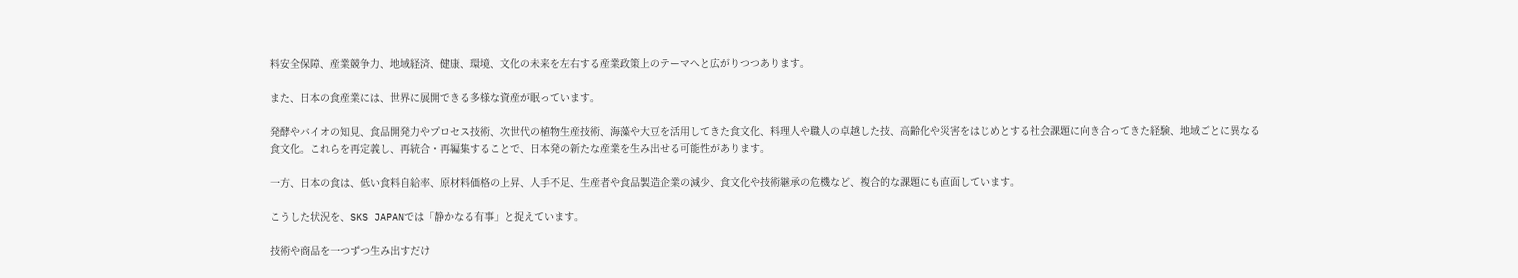料安全保障、産業競争力、地域経済、健康、環境、文化の未来を左右する産業政策上のテーマへと広がりつつあります。

また、日本の食産業には、世界に展開できる多様な資産が眠っています。

発酵やバイオの知見、食品開発力やプロセス技術、次世代の植物生産技術、海藻や大豆を活用してきた食文化、料理人や職人の卓越した技、高齢化や災害をはじめとする社会課題に向き合ってきた経験、地域ごとに異なる食文化。これらを再定義し、再統合・再編集することで、日本発の新たな産業を生み出せる可能性があります。

一方、日本の食は、低い食料自給率、原材料価格の上昇、人手不足、生産者や食品製造企業の減少、食文化や技術継承の危機など、複合的な課題にも直面しています。

こうした状況を、SKS JAPANでは「静かなる有事」と捉えています。

技術や商品を一つずつ生み出すだけ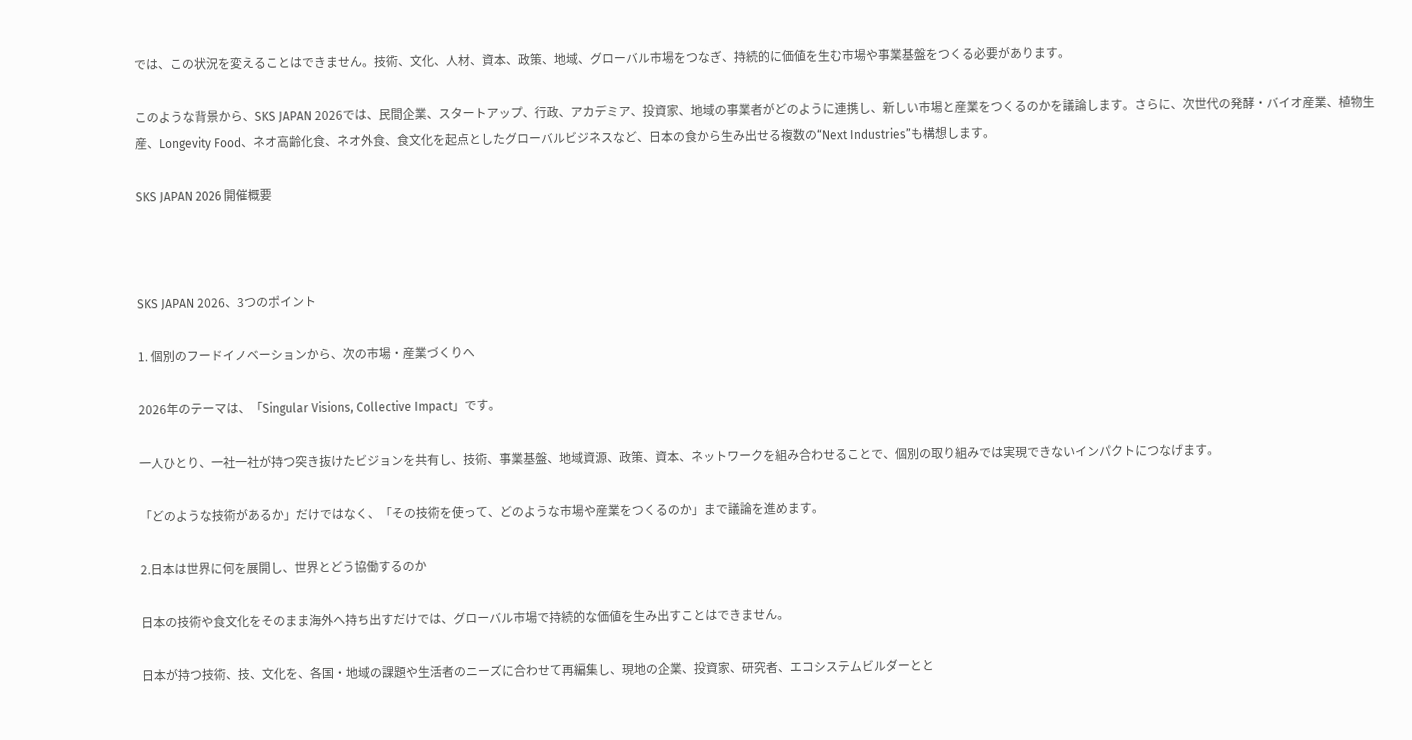では、この状況を変えることはできません。技術、文化、人材、資本、政策、地域、グローバル市場をつなぎ、持続的に価値を生む市場や事業基盤をつくる必要があります。

このような背景から、SKS JAPAN 2026では、民間企業、スタートアップ、行政、アカデミア、投資家、地域の事業者がどのように連携し、新しい市場と産業をつくるのかを議論します。さらに、次世代の発酵・バイオ産業、植物生産、Longevity Food、ネオ高齢化食、ネオ外食、食文化を起点としたグローバルビジネスなど、日本の食から生み出せる複数の“Next Industries”も構想します。

SKS JAPAN 2026 開催概要



SKS JAPAN 2026、3つのポイント

1. 個別のフードイノベーションから、次の市場・産業づくりへ

2026年のテーマは、「Singular Visions, Collective Impact」です。

一人ひとり、一社一社が持つ突き抜けたビジョンを共有し、技術、事業基盤、地域資源、政策、資本、ネットワークを組み合わせることで、個別の取り組みでは実現できないインパクトにつなげます。

「どのような技術があるか」だけではなく、「その技術を使って、どのような市場や産業をつくるのか」まで議論を進めます。

2.日本は世界に何を展開し、世界とどう協働するのか

日本の技術や食文化をそのまま海外へ持ち出すだけでは、グローバル市場で持続的な価値を生み出すことはできません。

日本が持つ技術、技、文化を、各国・地域の課題や生活者のニーズに合わせて再編集し、現地の企業、投資家、研究者、エコシステムビルダーとと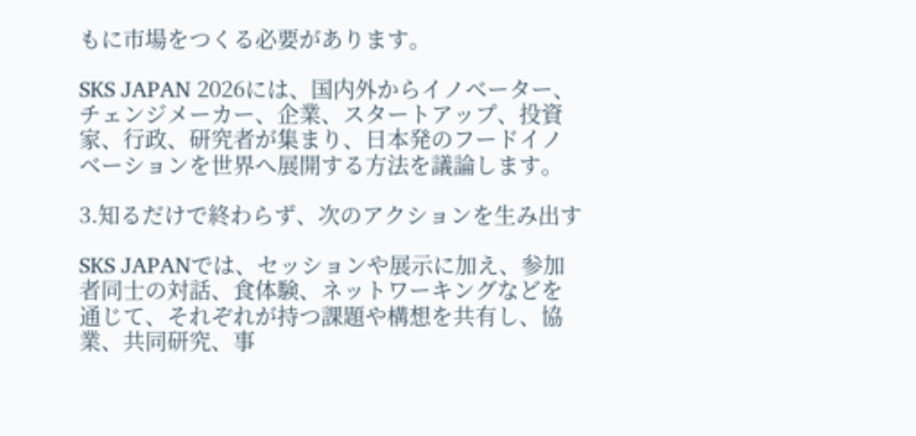もに市場をつくる必要があります。

SKS JAPAN 2026には、国内外からイノベーター、チェンジメーカー、企業、スタートアップ、投資家、行政、研究者が集まり、日本発のフードイノベーションを世界へ展開する方法を議論します。

3.知るだけで終わらず、次のアクションを生み出す

SKS JAPANでは、セッションや展示に加え、参加者同士の対話、食体験、ネットワーキングなどを通じて、それぞれが持つ課題や構想を共有し、協業、共同研究、事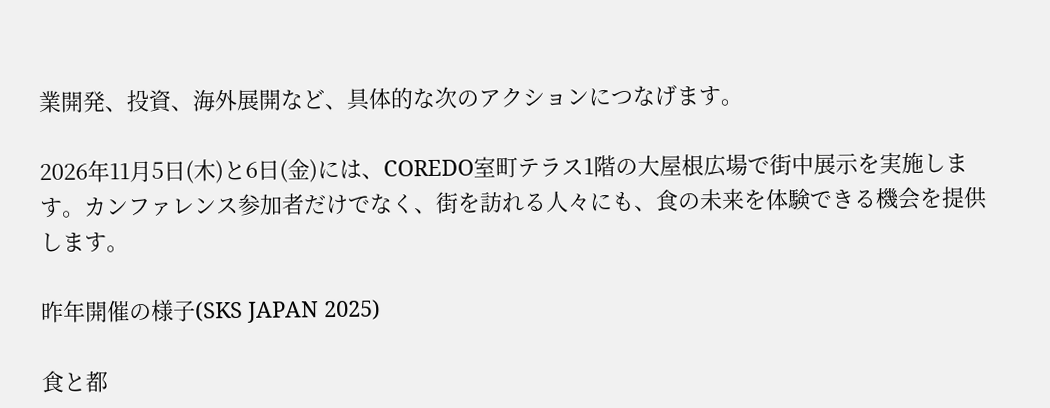業開発、投資、海外展開など、具体的な次のアクションにつなげます。

2026年11月5日(木)と6日(金)には、COREDO室町テラス1階の大屋根広場で街中展示を実施します。カンファレンス参加者だけでなく、街を訪れる人々にも、食の未来を体験できる機会を提供します。

昨年開催の様子(SKS JAPAN 2025)

食と都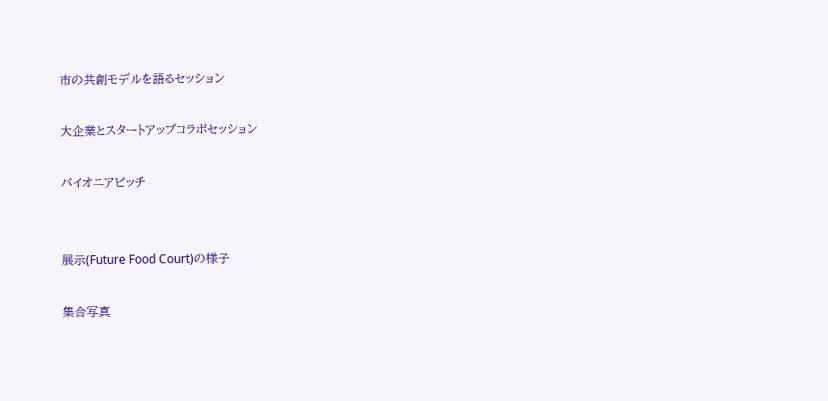市の共創モデルを語るセッション

大企業とスタートアップコラボセッション

パイオニアピッチ


展示(Future Food Court)の様子

集合写真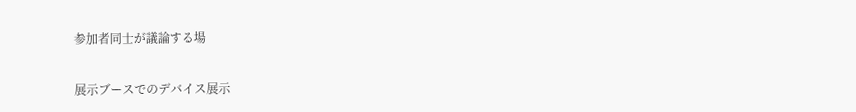参加者同士が議論する場

展示ブースでのデバイス展示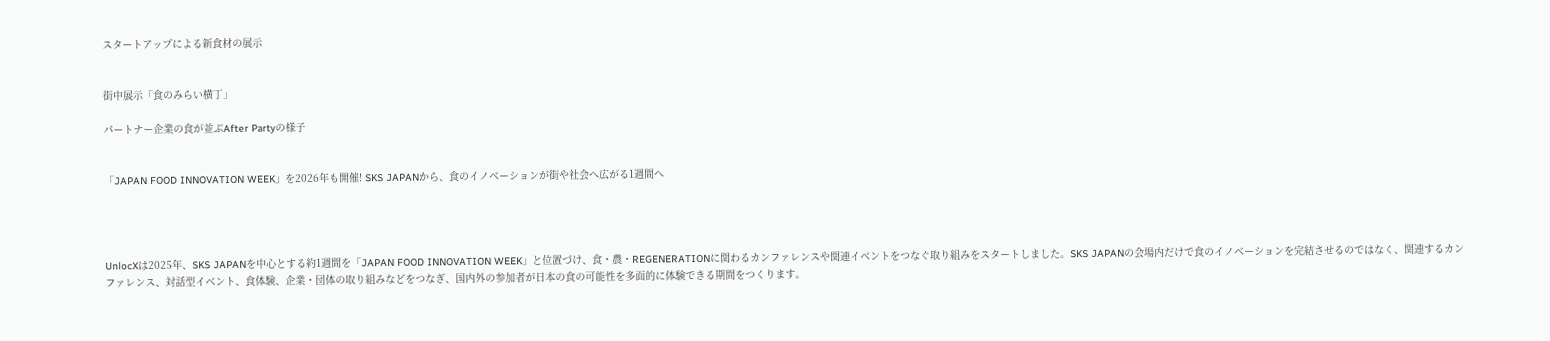スタートアップによる新食材の展示


街中展示「食のみらい横丁」

パートナー企業の食が並ぶAfter Partyの様子


「JAPAN FOOD INNOVATION WEEK」を2026年も開催! SKS JAPANから、食のイノベーションが街や社会へ広がる1週間へ




UnlocXは2025年、SKS JAPANを中心とする約1週間を「JAPAN FOOD INNOVATION WEEK」と位置づけ、食・農・REGENERATIONに関わるカンファレンスや関連イベントをつなぐ取り組みをスタートしました。SKS JAPANの会場内だけで食のイノベーションを完結させるのではなく、関連するカンファレンス、対話型イベント、食体験、企業・団体の取り組みなどをつなぎ、国内外の参加者が日本の食の可能性を多面的に体験できる期間をつくります。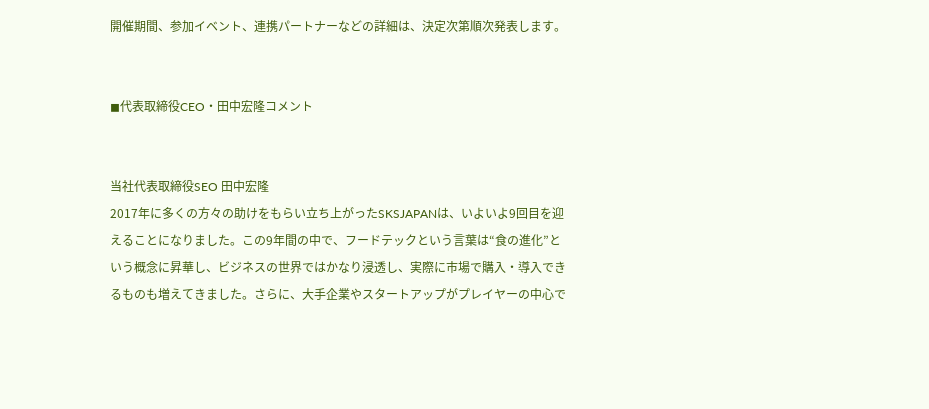開催期間、参加イベント、連携パートナーなどの詳細は、決定次第順次発表します。


◼代表取締役CEO・田中宏隆コメント


当社代表取締役SEO 田中宏隆
2017年に多くの方々の助けをもらい立ち上がったSKSJAPANは、いよいよ9回目を迎えることになりました。この9年間の中で、フードテックという言葉は“食の進化”という概念に昇華し、ビジネスの世界ではかなり浸透し、実際に市場で購入・導入できるものも増えてきました。さらに、大手企業やスタートアップがプレイヤーの中心で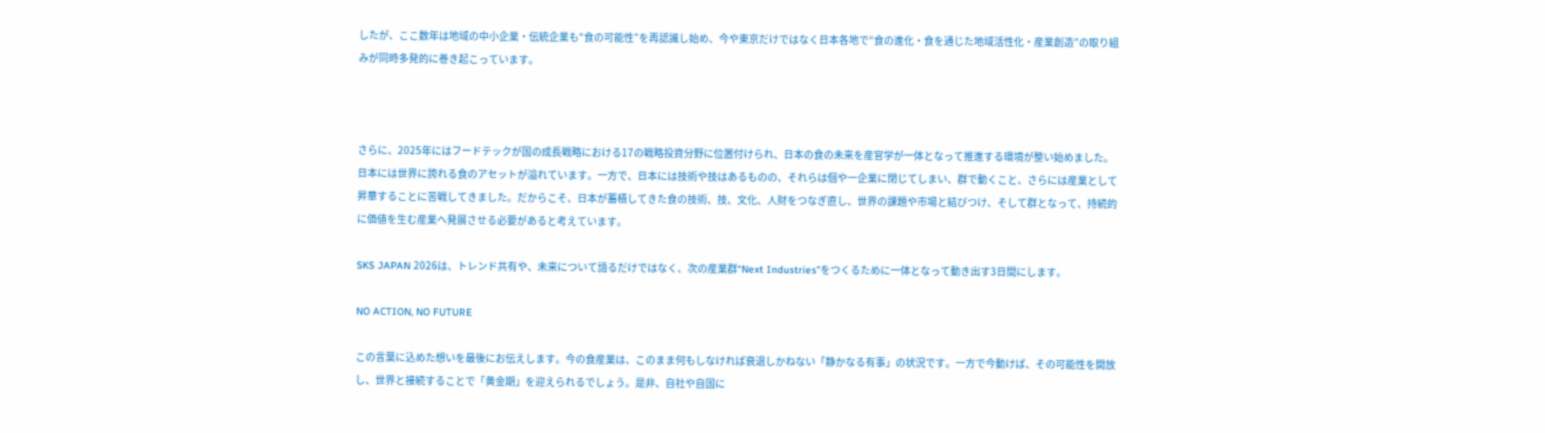したが、ここ数年は地域の中小企業・伝統企業も“食の可能性”を再認識し始め、今や東京だけではなく日本各地で“食の進化・食を通じた地域活性化・産業創造”の取り組みが同時多発的に巻き起こっています。



さらに、2025年にはフードテックが国の成長戦略における17の戦略投資分野に位置付けられ、日本の食の未来を産官学が一体となって推進する環境が整い始めました。
日本には世界に誇れる食のアセットが溢れています。一方で、日本には技術や技はあるものの、それらは個や一企業に閉じてしまい、群で動くこと、さらには産業として昇華することに苦戦してきました。だからこそ、日本が蓄積してきた食の技術、技、文化、人財をつなぎ直し、世界の課題や市場と結びつけ、そして群となって、持続的に価値を生む産業へ発展させる必要があると考えています。

SKS JAPAN 2026は、トレンド共有や、未来について語るだけではなく、次の産業群“Next Industries”をつくるために一体となって動き出す3日間にします。

NO ACTION, NO FUTURE

この言葉に込めた想いを最後にお伝えします。今の食産業は、このまま何もしなければ衰退しかねない「静かなる有事」の状況です。一方で今動けば、その可能性を開放し、世界と接続することで「黄金期」を迎えられるでしょう。是非、自社や自国に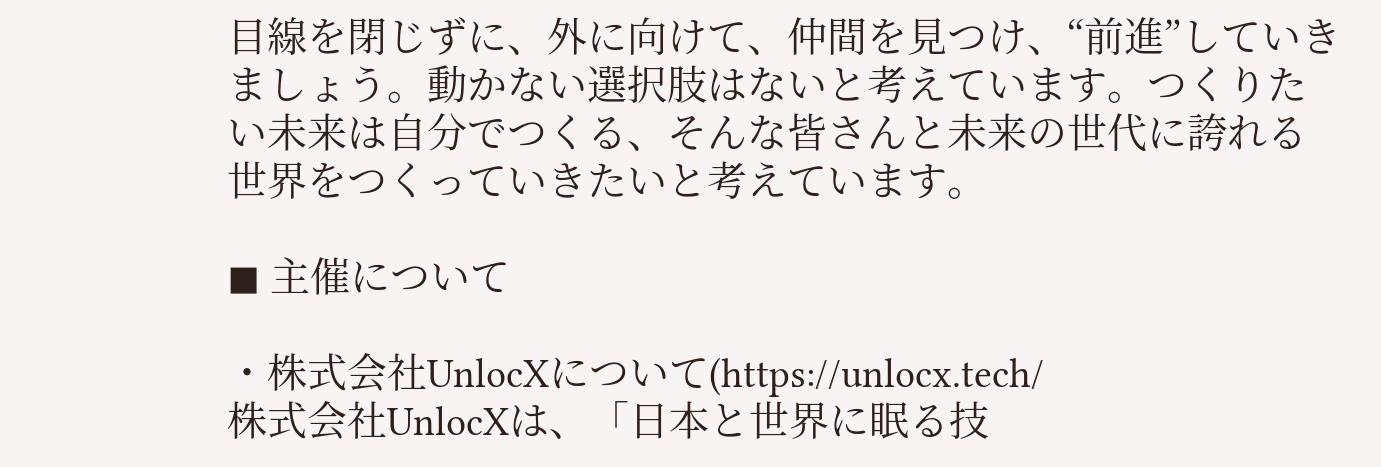目線を閉じずに、外に向けて、仲間を見つけ、“前進”していきましょう。動かない選択肢はないと考えています。つくりたい未来は自分でつくる、そんな皆さんと未来の世代に誇れる世界をつくっていきたいと考えています。

◼ 主催について

・株式会社UnlocXについて(https://unlocx.tech/
株式会社UnlocXは、「日本と世界に眠る技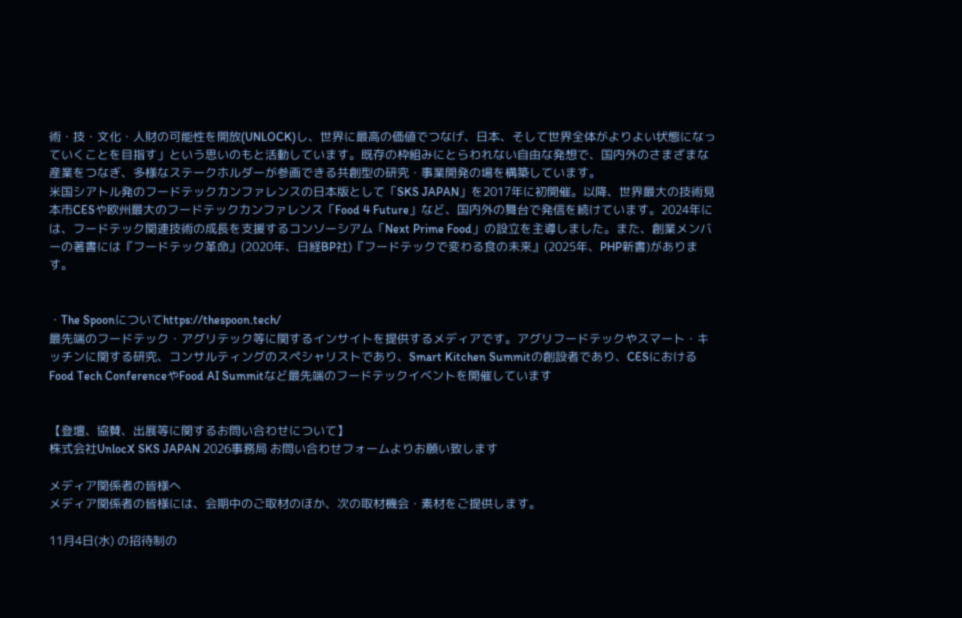術・技・文化・人財の可能性を開放(UNLOCK)し、世界に最高の価値でつなげ、日本、そして世界全体がよりよい状態になっていくことを目指す」という思いのもと活動しています。既存の枠組みにとらわれない自由な発想で、国内外のさまざまな産業をつなぎ、多様なステークホルダーが参画できる共創型の研究・事業開発の場を構築しています。
米国シアトル発のフードテックカンファレンスの日本版として「SKS JAPAN」を2017年に初開催。以降、世界最大の技術見本市CESや欧州最大のフードテックカンファレンス「Food 4 Future」など、国内外の舞台で発信を続けています。2024年には、フードテック関連技術の成長を支援するコンソーシアム「Next Prime Food」の設立を主導しました。また、創業メンバーの著書には『フードテック革命』(2020年、日経BP社)『フードテックで変わる食の未来』(2025年、PHP新書)があります。


・The Spoonについてhttps://thespoon.tech/
最先端のフードテック・アグリテック等に関するインサイトを提供するメディアです。アグリフードテックやスマート・キッチンに関する研究、コンサルティングのスペシャリストであり、Smart Kitchen Summitの創設者であり、CESにおけるFood Tech ConferenceやFood AI Summitなど最先端のフードテックイベントを開催しています


【登壇、協賛、出展等に関するお問い合わせについて】
株式会社UnlocX SKS JAPAN 2026事務局 お問い合わせフォームよりお願い致します

メディア関係者の皆様へ
メディア関係者の皆様には、会期中のご取材のほか、次の取材機会・素材をご提供します。

11月4日(水) の招待制の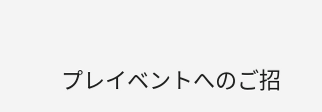プレイベントへのご招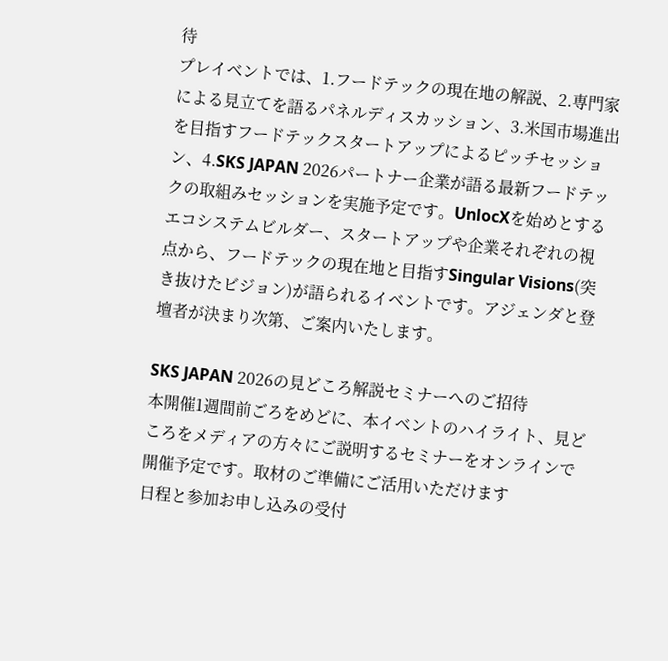待
プレイベントでは、1.フードテックの現在地の解説、2.専門家による見立てを語るパネルディスカッション、3.米国市場進出を目指すフードテックスタートアップによるピッチセッション、4.SKS JAPAN 2026パートナー企業が語る最新フードテックの取組みセッションを実施予定です。UnlocXを始めとするエコシステムビルダー、スタートアップや企業それぞれの視点から、フードテックの現在地と目指すSingular Visions(突き抜けたビジョン)が語られるイベントです。アジェンダと登壇者が決まり次第、ご案内いたします。

SKS JAPAN 2026の見どころ解説セミナーへのご招待
本開催1週間前ごろをめどに、本イベントのハイライト、見どころをメディアの方々にご説明するセミナーをオンラインで開催予定です。取材のご準備にご活用いただけます
日程と参加お申し込みの受付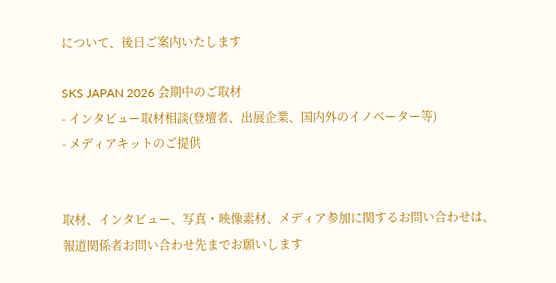について、後日ご案内いたします

SKS JAPAN 2026 会期中のご取材
- インタビュー取材相談(登壇者、出展企業、国内外のイノベーター等)
- メディアキットのご提供


取材、インタビュー、写真・映像素材、メディア参加に関するお問い合わせは、報道関係者お問い合わせ先までお願いします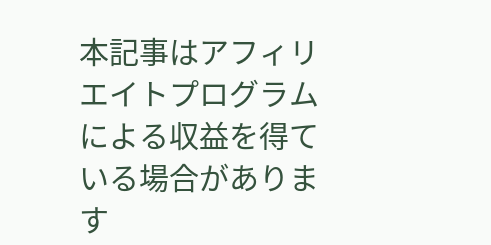本記事はアフィリエイトプログラムによる収益を得ている場合があります